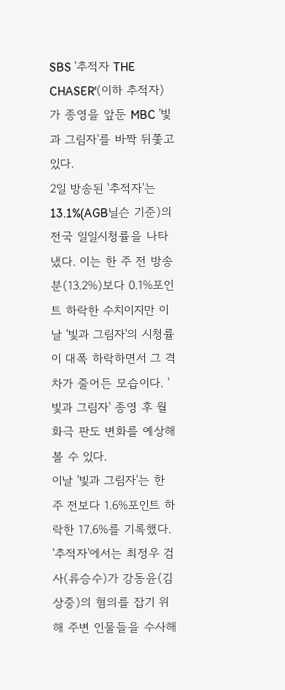SBS '추적자 THE CHASER'(이하 추적자)가 종영을 앞둔 MBC '빛과 그림자'를 바짝 뒤쫓고 있다.
2일 방송된 '추적자'는 13.1%(AGB닐슨 기준)의 전국 일일시청률을 나타냈다. 이는 한 주 전 방송분(13.2%)보다 0.1%포인트 하락한 수치이지만 이날 '빛과 그림자'의 시청률이 대폭 하락하면서 그 격차가 줄어든 모습이다. '빛과 그림자' 종영 후 월화극 판도 변화를 예상해볼 수 있다.
이날 '빛과 그림자'는 한 주 전보다 1.6%포인트 하락한 17.6%를 기록했다.
'추적자'에서는 최정우 검사(류승수)가 강동윤(김상중)의 혐의를 잡기 위해 주변 인물들을 수사해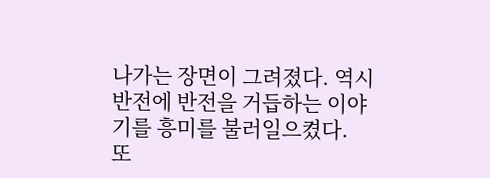나가는 장면이 그려졌다. 역시 반전에 반전을 거듭하는 이야기를 흥미를 불러일으켰다.
또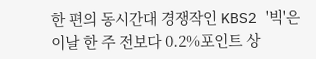한 편의 동시간대 경쟁작인 KBS2 '빅'은 이날 한 주 전보다 0.2%포인트 상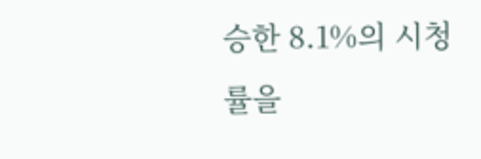승한 8.1%의 시청률을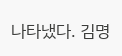나타냈다. 김명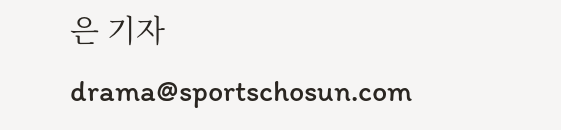은 기자 drama@sportschosun.com